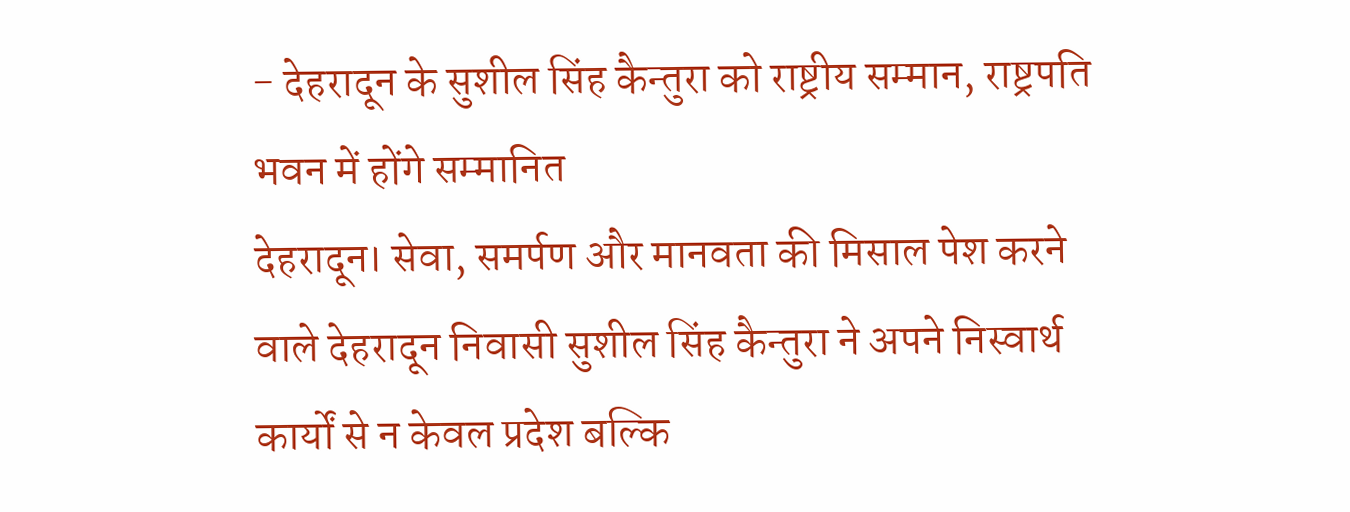- देहरादून के सुशील सिंह कैन्तुरा को राष्ट्रीय सम्मान, राष्ट्रपति भवन में होंगे सम्मानित
देहरादून। सेवा, समर्पण और मानवता की मिसाल पेश करने वाले देहरादून निवासी सुशील सिंह कैन्तुरा ने अपने निस्वार्थ कार्यों से न केवल प्रदेश बल्कि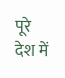पूरे देश में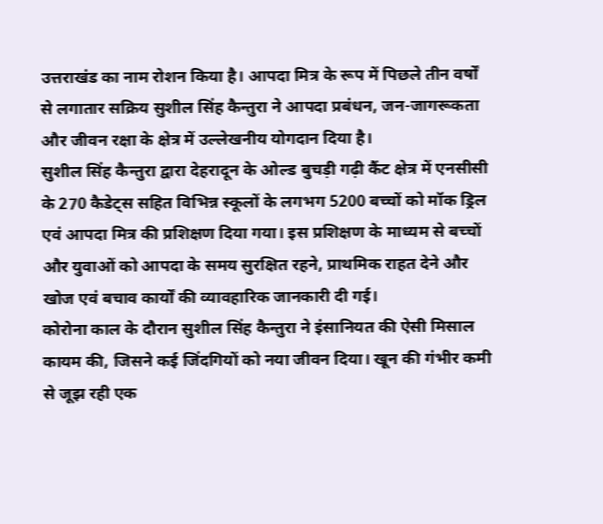उत्तराखंड का नाम रोशन किया है। आपदा मित्र के रूप में पिछले तीन वर्षों से लगातार सक्रिय सुशील सिंह कैन्तुरा ने आपदा प्रबंधन, जन-जागरूकता और जीवन रक्षा के क्षेत्र में उल्लेखनीय योगदान दिया है।
सुशील सिंह कैन्तुरा द्वारा देहरादून के ओल्ड बुचड़ी गढ़ी कैंट क्षेत्र में एनसीसी के 270 कैडेट्स सहित विभिन्न स्कूलों के लगभग 5200 बच्चों को मॉक ड्रिल एवं आपदा मित्र की प्रशिक्षण दिया गया। इस प्रशिक्षण के माध्यम से बच्चों और युवाओं को आपदा के समय सुरक्षित रहने, प्राथमिक राहत देने और खोज एवं बचाव कार्यों की व्यावहारिक जानकारी दी गई।
कोरोना काल के दौरान सुशील सिंह कैन्तुरा ने इंसानियत की ऐसी मिसाल कायम की, जिसने कई जिंदगियों को नया जीवन दिया। खून की गंभीर कमी से जूझ रही एक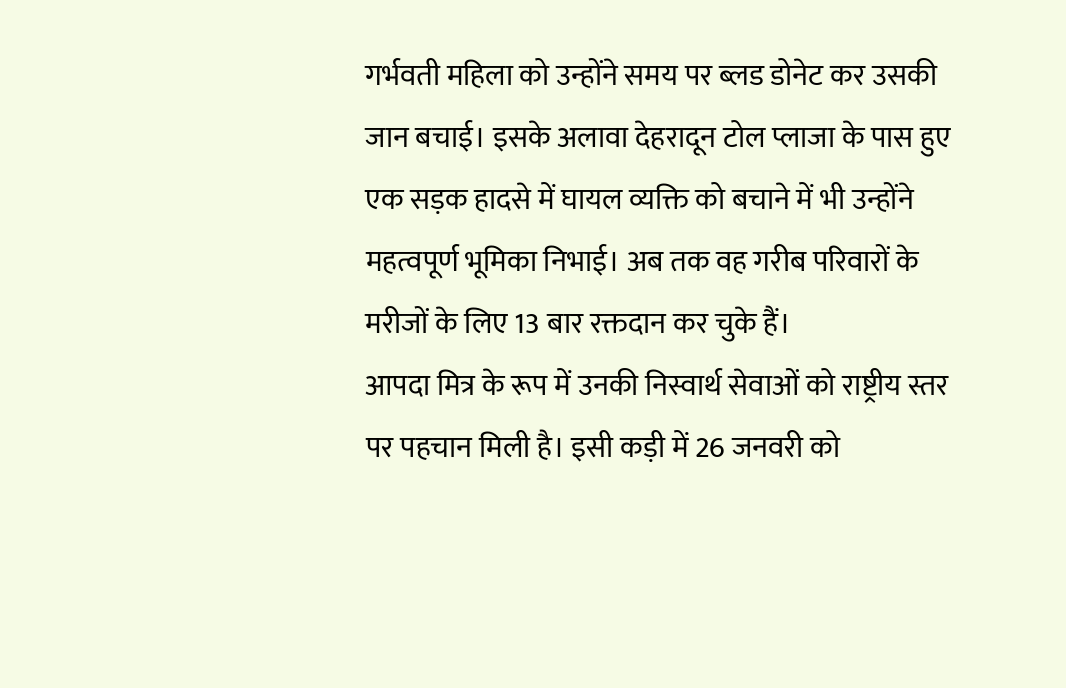गर्भवती महिला को उन्होंने समय पर ब्लड डोनेट कर उसकी जान बचाई। इसके अलावा देहरादून टोल प्लाजा के पास हुए एक सड़क हादसे में घायल व्यक्ति को बचाने में भी उन्होंने महत्वपूर्ण भूमिका निभाई। अब तक वह गरीब परिवारों के मरीजों के लिए 13 बार रक्तदान कर चुके हैं।
आपदा मित्र के रूप में उनकी निस्वार्थ सेवाओं को राष्ट्रीय स्तर पर पहचान मिली है। इसी कड़ी में 26 जनवरी को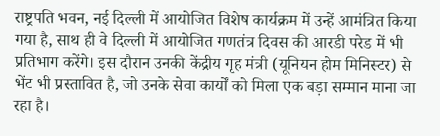राष्ट्रपति भवन, नई दिल्ली में आयोजित विशेष कार्यक्रम में उन्हें आमंत्रित किया गया है, साथ ही वे दिल्ली में आयोजित गणतंत्र दिवस की आरडी परेड में भी प्रतिभाग करेंगे। इस दौरान उनकी केंद्रीय गृह मंत्री (यूनियन होम मिनिस्टर) से भेंट भी प्रस्तावित है, जो उनके सेवा कार्यों को मिला एक बड़ा सम्मान माना जा रहा है।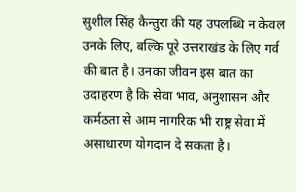सुशील सिंह कैन्तुरा की यह उपलब्धि न केवल उनके लिए, बल्कि पूरे उत्तराखंड के लिए गर्व की बात है। उनका जीवन इस बात का उदाहरण है कि सेवा भाव, अनुशासन और कर्मठता से आम नागरिक भी राष्ट्र सेवा में असाधारण योगदान दे सकता है।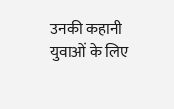उनकी कहानी युवाओं के लिए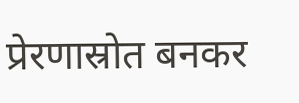प्रेरणास्रोत बनकर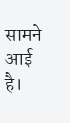सामने आई है।